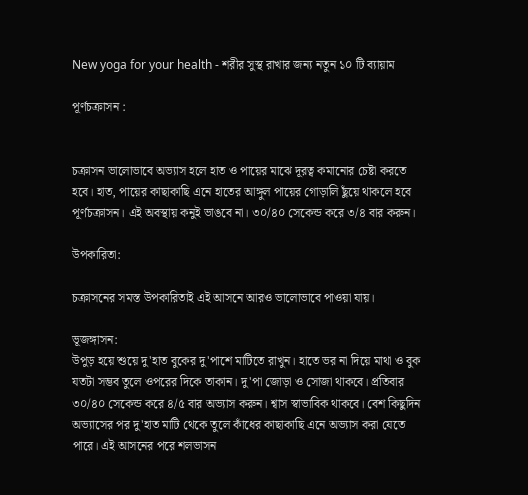New yoga for your health - শরীর সুস্থ রাখার জন্য নতুন ১০ টি ব্যায়াম

পূর্ণচক্রাসন :


চক্রাসন ভালোভাবে অভ্যাস হলে হাত ও পায়ের মাঝে দূরত্ব কমানোর চেষ্টা করতে হবে। হাত, পায়ের কাছাকাছি এনে হাতের আঙ্গুল পায়ের গোড়ালি ছুঁয়ে থাকলে হবে পূর্ণচক্রাসন। এই অবস্থায় কনুই ভাঙবে না। ৩০/৪০ সেকেন্ড করে ৩/৪ বার করুন।

উপকারিতা:

চক্রাসনের সমস্ত উপকারিতাই এই আসনে আরও ভালোভাবে পাওয়া যায়।

ভূজঙ্গাসন:
উপুড় হয়ে শুয়ে দু'হাত বুকের দু'পাশে মাটিতে রাখুন। হাতে ভর না দিয়ে মাথা ও বুক যতটা সম্ভব তুলে ওপরের দিকে তাকান। দু'পা জোড়া ও সোজা থাকবে। প্রতিবার ৩০/৪০ সেকেন্ড করে ৪/৫ বার অভ্যাস করুন। শ্বাস স্বাভাবিক থাকবে। বেশ কিছুদিন অভ্যাসের পর দু'হাত মাটি থেকে তুলে কাঁধের কাছাকাছি এনে অভ্যাস করা যেতে পারে। এই আসনের পরে শলভাসন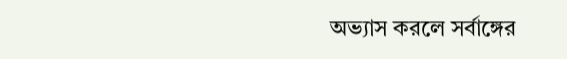অভ্যাস করলে সর্বাঙ্গের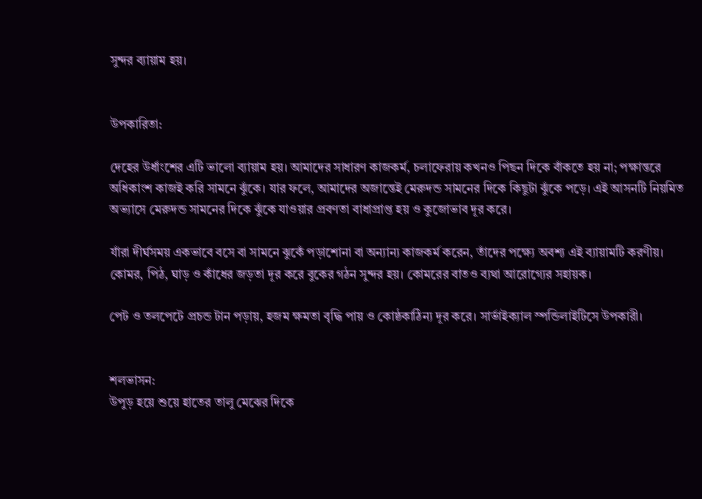সুন্দর ব্যায়াম হয়।


উপকারিতা:

দেহের উর্ধাংশের এটি ভালো ব্যায়াম হয়। আমাদের সাধারণ কাজকর্ম, চলাফেরায় কখনও পিছন দিকে বাঁকতে হয় না; পক্ষান্তরে অধিকাংশ কাজই করি সামনে ঝুঁকে। যার ফলে, আমাদের অজান্তেই মেরুদন্ড সামনের দিকে কিছুটা ঝুঁকে পড়ে। এই আসনটি নিয়মিত অভ্যাসে মেরুদন্ড সামনের দিকে ঝুঁকে যাওয়ার প্রবণতা বাধাপ্রাপ্ত হয় ও কুজোভাব দূর করে।

যাঁরা দীর্ঘসময় একভাবে বসে বা সামনে ঝুকেঁ পড়াশোনা বা অন্যান্য কাজকর্ম করেন, তাঁদের পক্ষ্যে অবশ্য এই ব্যায়ামটি করণীয়। কোমর, পিঠ, ঘাড় ও কাঁধের জড়তা দূর করে বুকের গঠন সুন্দর হয়। কোমরের বাতও ব্যথা আরোগ্যের সহায়ক।

পেট ও তলপেটে প্রচন্ড টান পড়ায়, হজম ক্ষমতা বৃদ্ধি পায় ও কোষ্ঠকাঠিন্য দূর করে। সার্ভাইক্যাল স্পন্ডিলাইটিসে উপকারী।


শলভাসন:
উপুড় হয়ে শুয়ে হাতের তালু মেঝের দিকে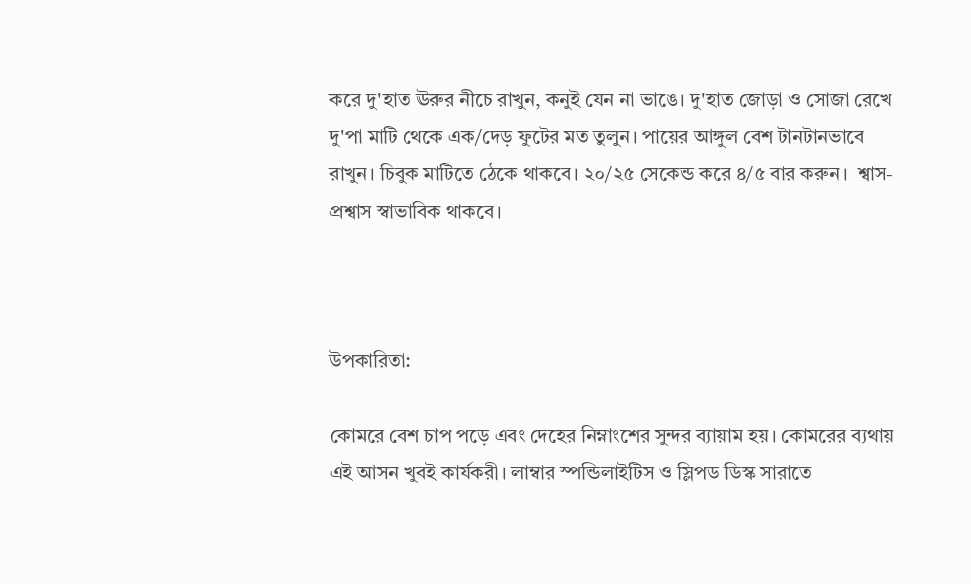করে দু'হাত ঊরুর নীচে রাখুন, কনুই যেন না ভাঙে। দু'হাত জোড়া ও সোজা রেখে দু'পা মাটি থেকে এক/দেড় ফুটের মত তুলুন। পায়ের আঙ্গুল বেশ টানটানভাবে রাখুন। চিবুক মাটিতে ঠেকে থাকবে। ২০/২৫ সেকেন্ড করে ৪/৫ বার করুন।  শ্বাস-প্রশ্বাস স্বাভাবিক থাকবে।



উপকারিতা:

কোমরে বেশ চাপ পড়ে এবং দেহের নিম্নাংশের সুন্দর ব্যায়াম হয়। কোমরের ব্যথায় এই আসন খুবই কার্যকরী। লাম্বার স্পন্ডিলাইটিস ও স্লিপড ডিস্ক সারাতে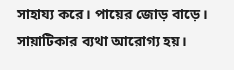সাহায্য করে। পায়ের জোড় বাড়ে। সায়াটিকার ব্যথা আরোগ্য হয়।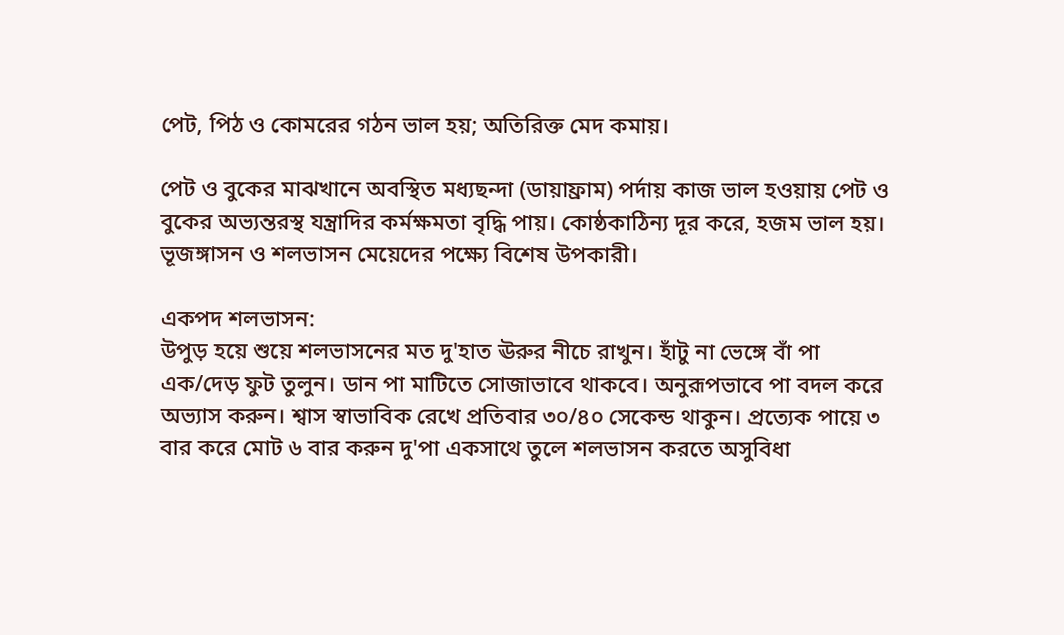পেট, পিঠ ও কোমরের গঠন ভাল হয়; অতিরিক্ত মেদ কমায়।

পেট ও বুকের মাঝখানে অবস্থিত মধ্যছন্দা (ডায়াফ্রাম) পর্দায় কাজ ভাল হওয়ায় পেট ও বুকের অভ্যন্তরস্থ যন্ত্রাদির কর্মক্ষমতা বৃদ্ধি পায়। কোষ্ঠকাঠিন্য দূর করে, হজম ভাল হয়। ভূজঙ্গাসন ও শলভাসন মেয়েদের পক্ষ্যে বিশেষ উপকারী।

একপদ শলভাসন:
উপুড় হয়ে শুয়ে শলভাসনের মত দু'হাত ঊরুর নীচে রাখুন। হাঁটু না ভেঙ্গে বাঁ পা এক/দেড় ফুট তুলুন। ডান পা মাটিতে সোজাভাবে থাকবে। অনুরূপভাবে পা বদল করে অভ্যাস করুন। শ্বাস স্বাভাবিক রেখে প্রতিবার ৩০/৪০ সেকেন্ড থাকুন। প্রত্যেক পায়ে ৩ বার করে মোট ৬ বার করুন দু'পা একসাথে তুলে শলভাসন করতে অসুবিধা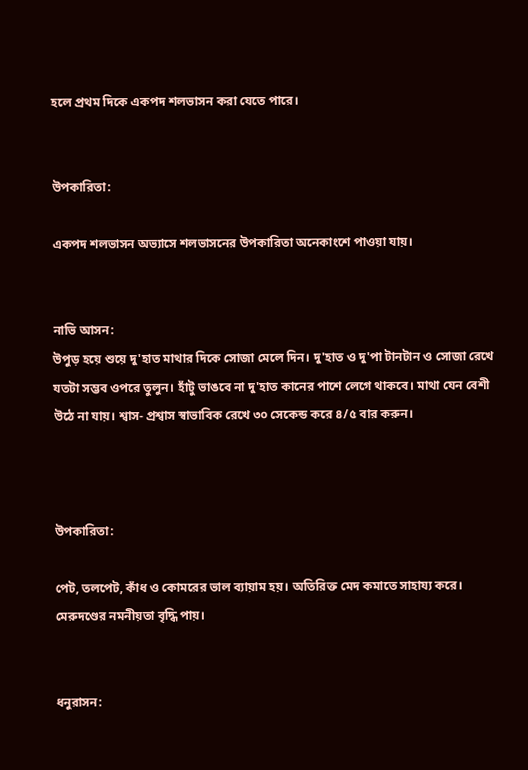হলে প্রথম দিকে একপদ শলভাসন করা যেতে পারে।


উপকারিতা:

একপদ শলভাসন অভ্যাসে শলভাসনের উপকারিতা অনেকাংশে পাওয়া যায়।


নাভি আসন:
উপুড় হয়ে শুয়ে দু'হাত মাথার দিকে সোজা মেলে দিন। দু'হাত ও দু'পা টানটান ও সোজা রেখে যতটা সম্ভব ওপরে তুলুন। হাঁটু ভাঙবে না দু'হাত কানের পাশে লেগে থাকবে। মাথা যেন বেশী উঠে না যায়। শ্বাস- প্রশ্বাস স্বাভাবিক রেখে ৩০ সেকেন্ড করে ৪/৫ বার করুন।



উপকারিতা:

পেট, তলপেট, কাঁধ ও কোমরের ভাল ব্যায়াম হয়। অতিরিক্ত মেদ কমাতে সাহায্য করে। মেরুদণ্ডের নমনীয়তা বৃদ্ধি পায়।


ধনুরাসন: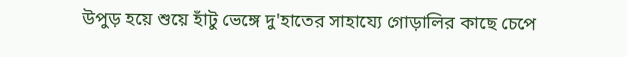উপুড় হয়ে শুয়ে হাঁটু ভেঙ্গে দু'হাতের সাহায্যে গোড়ালির কাছে চেপে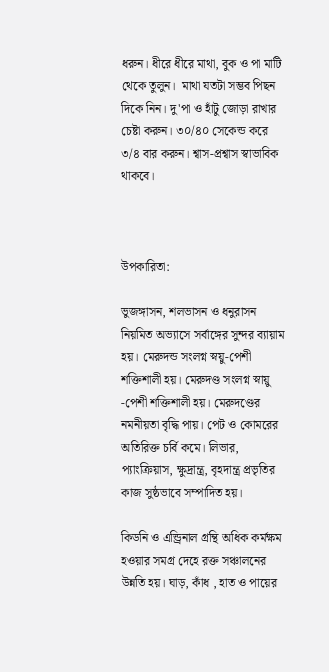ধরুন। ধীরে ধীরে মাথা, বুক ও পা মাটি থেকে তুলুন।  মাথা যতটা সম্ভব পিছন দিকে নিন। দু'পা ও হাঁটু জোড়া রাখার চেষ্টা করুন। ৩০/৪০ সেকেন্ড করে ৩/৪ বার করুন। শ্বাস-প্রশ্বাস স্বাভাবিক থাকবে।



উপকারিতা:

ভুজঙ্গাসন, শলভাসন ও ধনুরাসন নিয়মিত অভ্যাসে সর্বাঙ্গের সুন্দর ব্যায়াম হয়। মেরুদন্ড সংলগ্ন স্নয়ু-পেশী শক্তিশালী হয়। মেরুদণ্ড সংলগ্ন স্নায়ু -পেশী শক্তিশালী হয়। মেরুদণ্ডের নমনীয়তা বৃদ্ধি পায়। পেট ও কোমরের অতিরিক্ত চর্বি কমে। লিভার, প্যাংক্রিয়াস, ক্ষুদ্রান্ত্র, বৃহদান্ত্র প্রভৃতির কাজ সুষ্ঠভাবে সম্পাদিত হয়।

কিডনি ও এন্ড্রিনাল গ্রন্থি অধিক কর্মক্ষম হওয়ার সমগ্র দেহে রক্ত সঞ্চালনের উন্নতি হয়। ঘাড়, কাঁধ , হাত ও পায়ের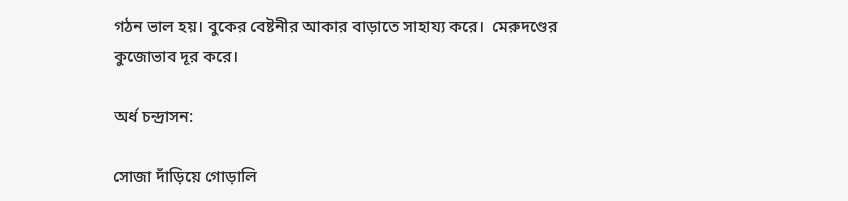গঠন ভাল হয়। বুকের বেষ্টনীর আকার বাড়াতে সাহায্য করে।  মেরুদণ্ডের কুজোভাব দূর করে।

অর্ধ চন্দ্রাসন:

সোজা দাঁড়িয়ে গোড়ালি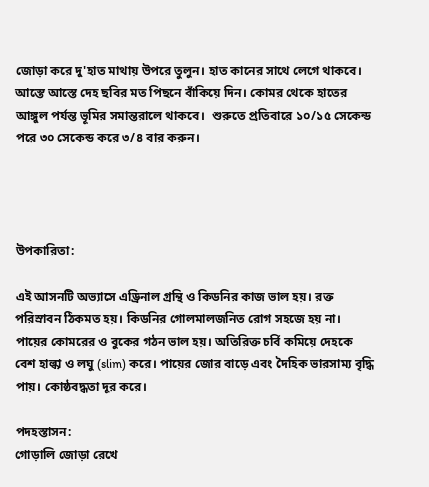জোড়া করে দু'হাত মাথায় উপরে তুলুন। হাত কানের সাথে লেগে থাকবে। আস্তে আস্তে দেহ ছবির মত পিছনে বাঁকিয়ে দিন। কোমর থেকে হাতের আঙ্গুল পর্যন্ত ভূমির সমান্তরালে থাকবে।  শুরুতে প্রতিবারে ১০/১৫ সেকেন্ড পরে ৩০ সেকেন্ড করে ৩/৪ বার করুন।




উপকারিতা:

এই আসনটি অভ্যাসে এড্রিনাল গ্রন্থি ও কিডনির কাজ ভাল হয়। রক্ত পরিস্রাবন ঠিকমত হয়। কিডনির গোলমালজনিত রোগ সহজে হয় না।  পায়ের কোমরের ও বুকের গঠন ভাল হয়। অতিরিক্ত চর্বি কমিয়ে দেহকে বেশ হাল্কা ও লঘু (slim) করে। পায়ের জোর বাড়ে এবং দৈহিক ভারসাম্য বৃদ্ধি পায়। কোষ্ঠবদ্ধতা দূর করে।

পদহস্তাসন:
গোড়ালি জোড়া রেখে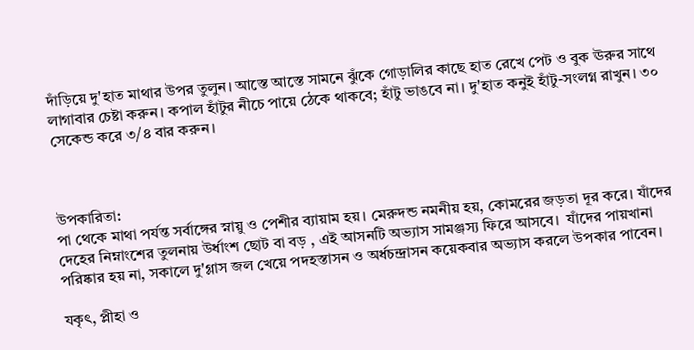দাঁড়িয়ে দু'হাত মাথার উপর তুলুন। আস্তে আস্তে সামনে ঝুঁকে গোড়ালির কাছে হাত রেখে পেট ও বুক ঊরুর সাথে লাগাবার চেষ্টা করুন। কপাল হাঁটুর নীচে পায়ে ঠেকে থাকবে; হাঁটু ভাঙবে না। দু'হাত কনুই হাঁটু-সংলগ্ন রাখুন। ৩০ সেকেন্ড করে ৩/৪ বার করুন।



উপকারিতা:
পা থেকে মাথা পর্যন্ত সর্বাঙ্গের স্নায়ু ও পেশীর ব্যায়াম হয়। মেরুদন্ড নমনীয় হয়, কোমরের জড়তা দূর করে। যাঁদের দেহের নিম্নাংশের তুলনায় উর্ধাংশ ছোট বা বড় , এই আসনটি অভ্যাস সামঞ্জস্য ফিরে আসবে।  যাঁদের পায়খানা পরিষ্কার হয় না, সকালে দু'গ্লাস জল খেয়ে পদহস্তাসন ও অর্ধচন্দ্রাসন কয়েকবার অভ্যাস করলে উপকার পাবেন।

যকৃৎ, প্লীহা ও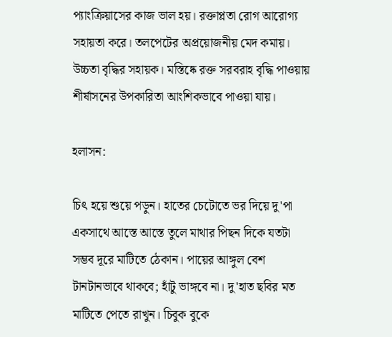প্যাংক্রিয়াসের কাজ ভাল হয়। রক্তাপ্লতা রোগ আরোগ্য সহায়তা করে। তলপেটের অপ্রয়োজনীয় মেদ কমায়।  উচ্চতা বৃদ্ধির সহায়ক। মস্তিষ্কে রক্ত সরবরাহ বৃদ্ধি পাওয়ায় শীর্ষাসনের উপকারিতা আংশিকভাবে পাওয়া যায়।

হলাসন:

চিৎ হয়ে শুয়ে পড়ুন। হাতের চেটোতে ভর দিয়ে দু'পা একসাথে আস্তে আস্তে তুলে মাথার পিছন দিকে যতটা সম্ভব দূরে মাটিতে ঠেকান। পায়ের আঙ্গুল বেশ টানটানভাবে থাকবে; হাঁটু ভাঙ্গবে না। দু'হাত ছবির মত মাটিতে পেতে রাখুন। চিবুক বুকে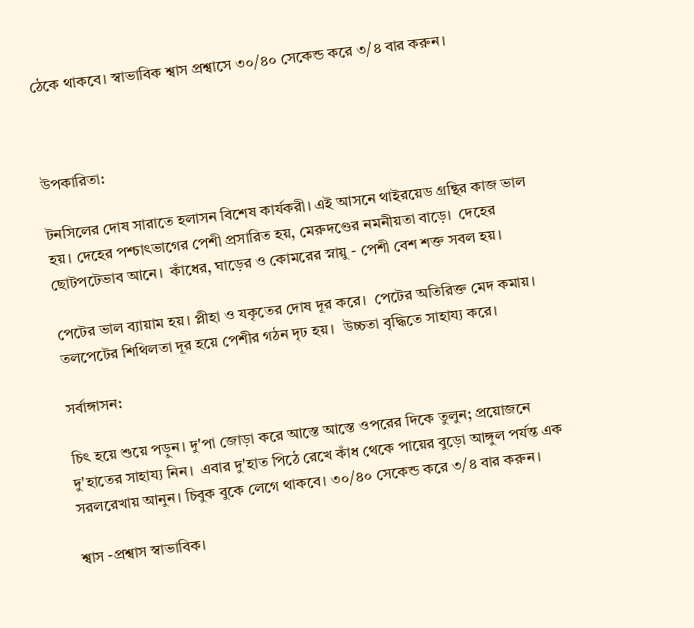ঠেকে থাকবে। স্বাভাবিক শ্বাস প্রশ্বাসে ৩০/৪০ সেকেন্ড করে ৩/৪ বার করুন।



উপকারিতা:

টনসিলের দোষ সারাতে হলাসন বিশেষ কার্যকরী। এই আসনে থাইরয়েড গ্রন্থির কাজ ভাল হয়। দেহের পশ্চাৎভাগের পেশী প্রসারিত হয়, মেরুদণ্ডের নমনীয়তা বাড়ে।  দেহের ছোটপটেভাব আনে।  কাঁধের, ঘাড়ের ও কোমরের স্নায়ু - পেশী বেশ শক্ত সবল হয়।

পেটের ভাল ব্যায়াম হয়। প্লীহা ও যকৃতের দোষ দূর করে।  পেটের অতিরিক্ত মেদ কমায়। তলপেটের শিথিলতা দূর হয়ে পেশীর গঠন দৃঢ হয়।  উচ্চতা বৃদ্ধিতে সাহায্য করে।

সর্বাঙ্গাসন:

চিৎ হয়ে শুয়ে পড়ুন। দু'পা জোড়া করে আস্তে আস্তে ওপরের দিকে তুলুন; প্রয়োজনে দু'হাতের সাহায্য নিন।  এবার দু'হাত পিঠে রেখে কাঁধ থেকে পায়ের বুড়ো আঙ্গুল পর্যন্ত এক সরলরেখায় আনুন। চিবুক বুকে লেগে থাকবে। ৩০/৪০ সেকেন্ড করে ৩/৪ বার করুন।

শ্বাস -প্রশ্বাস স্বাভাবিক।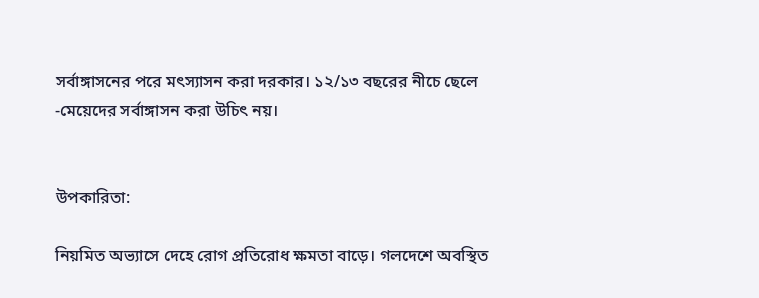সর্বাঙ্গাসনের পরে মৎস্যাসন করা দরকার। ১২/১৩ বছরের নীচে ছেলে -মেয়েদের সর্বাঙ্গাসন করা উচিৎ নয়।


উপকারিতা:

নিয়মিত অভ্যাসে দেহে রোগ প্রতিরোধ ক্ষমতা বাড়ে। গলদেশে অবস্থিত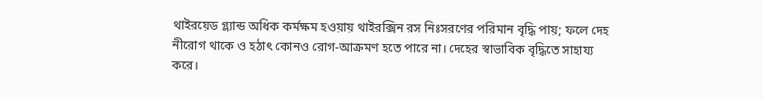থাইরয়েড গ্ল্যান্ড অধিক কর্মক্ষম হওয়ায় থাইরক্সিন রস নিঃসরণের পরিমান বৃদ্ধি পায়; ফলে দেহ নীরোগ থাকে ও হঠাৎ কোনও রোগ-আক্রমণ হতে পারে না। দেহের স্বাভাবিক বৃদ্ধিতে সাহায্য করে।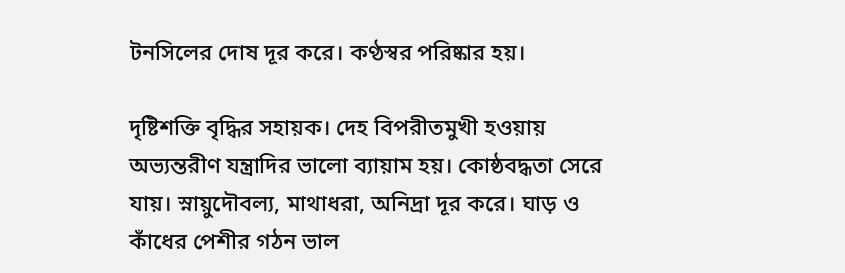টনসিলের দোষ দূর করে। কণ্ঠস্বর পরিষ্কার হয়।

দৃষ্টিশক্তি বৃদ্ধির সহায়ক। দেহ বিপরীতমুখী হওয়ায় অভ্যন্তরীণ যন্ত্রাদির ভালো ব্যায়াম হয়। কোষ্ঠবদ্ধতা সেরে যায়। স্নায়ুদৌবল্য, মাথাধরা, অনিদ্রা দূর করে। ঘাড় ও কাঁধের পেশীর গঠন ভাল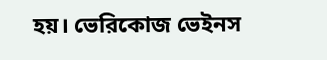হয়। ভেরিকোজ ভেইনস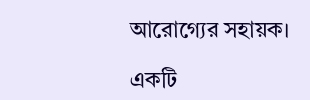আরোগ্যের সহায়ক।

একটি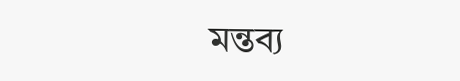মন্তব্য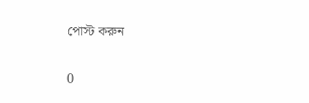পোস্ট করুন

0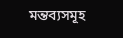মন্তব্যসমূহ